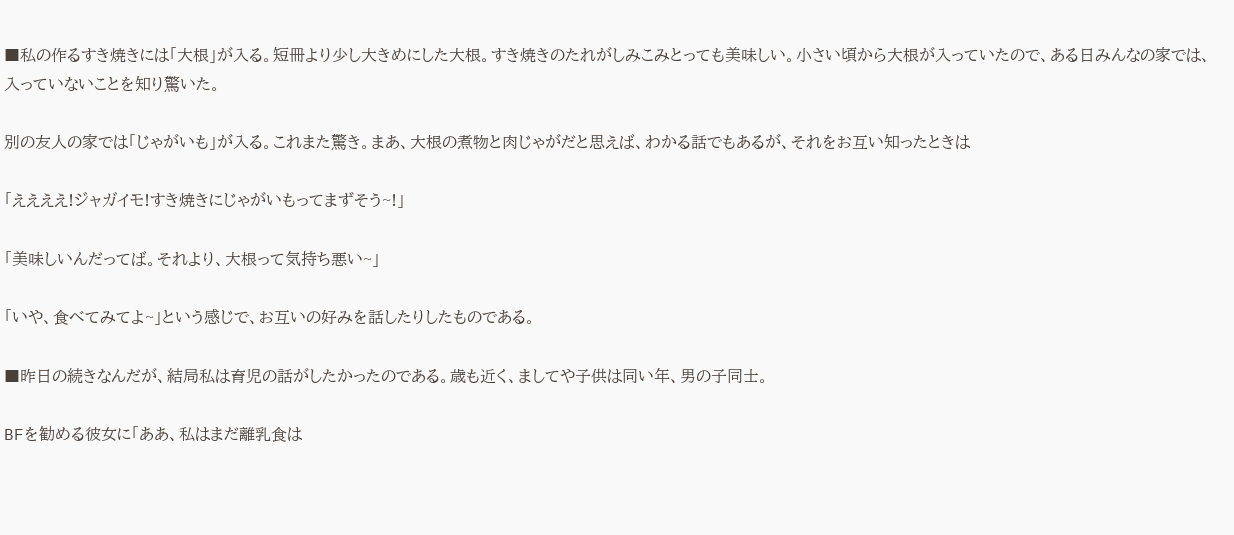■私の作るすき焼きには「大根」が入る。短冊より少し大きめにした大根。すき焼きのたれがしみこみとっても美味しい。小さい頃から大根が入っていたので、ある日みんなの家では、入っていないことを知り驚いた。

別の友人の家では「じゃがいも」が入る。これまた驚き。まあ、大根の煮物と肉じゃがだと思えば、わかる話でもあるが、それをお互い知ったときは

「ええええ!ジャガイモ!すき焼きにじゃがいもってまずそう~!」

「美味しいんだってば。それより、大根って気持ち悪い~」

「いや、食べてみてよ~」という感じで、お互いの好みを話したりしたものである。

■昨日の続きなんだが、結局私は育児の話がしたかったのである。歳も近く、ましてや子供は同い年、男の子同士。

BFを勧める彼女に「ああ、私はまだ離乳食は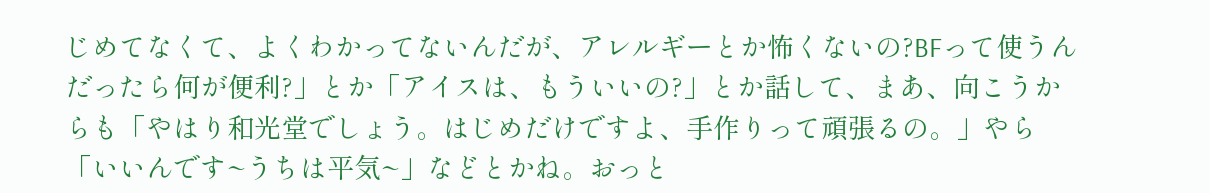じめてなくて、よくわかってないんだが、アレルギーとか怖くないの?BFって使うんだったら何が便利?」とか「アイスは、もういいの?」とか話して、まあ、向こうからも「やはり和光堂でしょう。はじめだけですよ、手作りって頑張るの。」やら「いいんです~うちは平気~」などとかね。おっと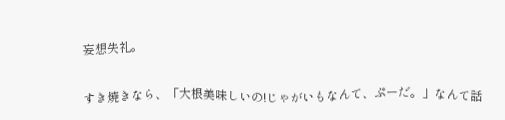妄想失礼。

すき焼きなら、「大根美味しいの!じゃがいもなんて、ぷーだ。」なんて話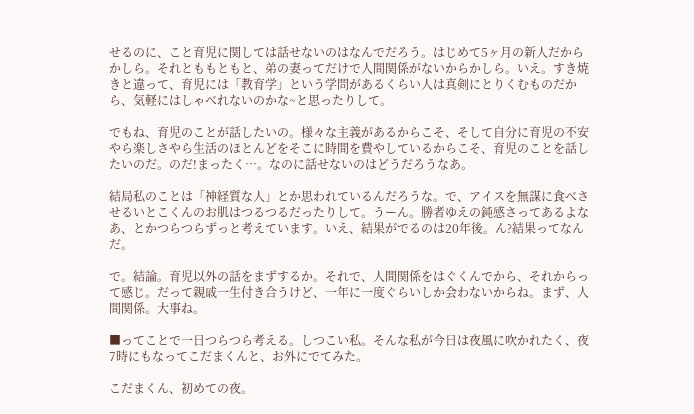せるのに、こと育児に関しては話せないのはなんでだろう。はじめて5ヶ月の新人だからかしら。それとももともと、弟の妻ってだけで人間関係がないからかしら。いえ。すき焼きと違って、育児には「教育学」という学問があるくらい人は真剣にとりくむものだから、気軽にはしゃべれないのかな~と思ったりして。

でもね、育児のことが話したいの。様々な主義があるからこそ、そして自分に育児の不安やら楽しさやら生活のほとんどをそこに時間を費やしているからこそ、育児のことを話したいのだ。のだ!まったく…。なのに話せないのはどうだろうなあ。

結局私のことは「神経質な人」とか思われているんだろうな。で、アイスを無謀に食べさせるいとこくんのお肌はつるつるだったりして。うーん。勝者ゆえの鈍感さってあるよなあ、とかつらつらずっと考えています。いえ、結果がでるのは20年後。ん?結果ってなんだ。

で。結論。育児以外の話をまずするか。それで、人間関係をはぐくんでから、それからって感じ。だって親戚一生付き合うけど、一年に一度ぐらいしか会わないからね。まず、人間関係。大事ね。

■ってことで一日つらつら考える。しつこい私。そんな私が今日は夜風に吹かれたく、夜7時にもなってこだまくんと、お外にでてみた。

こだまくん、初めての夜。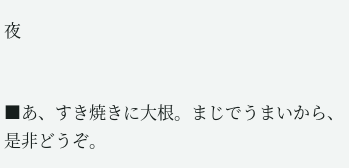夜


■あ、すき焼きに大根。まじでうまいから、是非どうぞ。